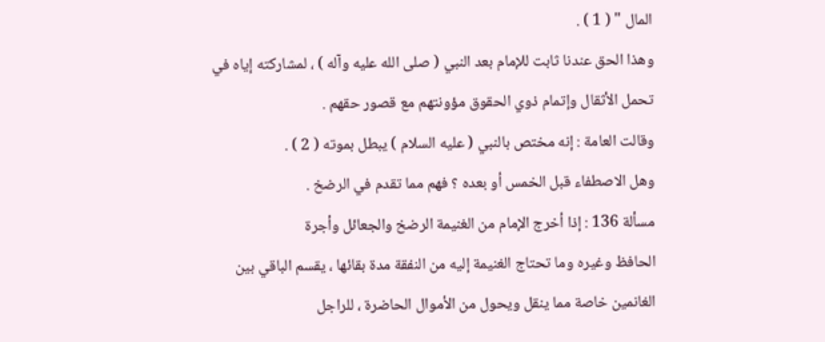المال " ( 1 ) .
وهذا الحق عندنا ثابت للإمام بعد النبي ( صلى الله عليه وآله ) ، لمشاركته إياه في
تحمل الأثقال وإتمام ذوي الحقوق مؤونتهم مع قصور حقهم .
وقالت العامة : إنه مختص بالنبي ( عليه السلام ) يبطل بموته ( 2 ) .
وهل الاصطفاء قبل الخمس أو بعده ؟ فهم مما تقدم في الرضخ .
مسألة 136 : إذا أخرج الإمام من الغنيمة الرضخ والجعائل وأجرة
الحافظ وغيره وما تحتاج الغنيمة إليه من النفقة مدة بقائها ، يقسم الباقي بين
الغانمين خاصة مما ينقل ويحول من الأموال الحاضرة ، للراجل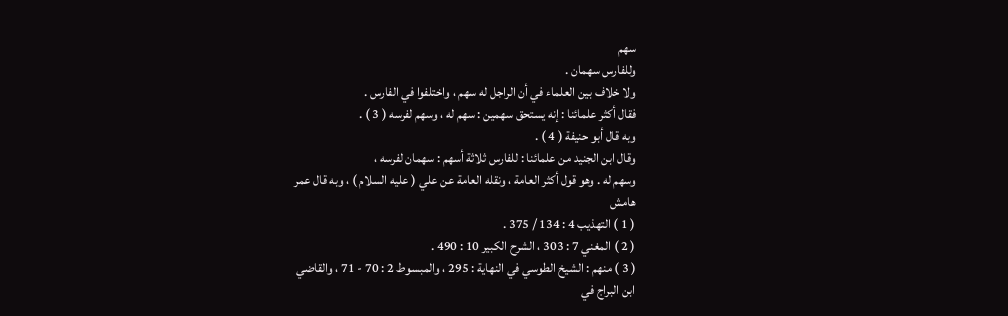سهم
وللفارس سهمان .
ولا خلاف بين العلماء في أن الراجل له سهم ، واختلفوا في الفارس .
فقال أكثر علمائنا : إنه يستحق سهمين : سهم له ، وسهم لفرسه ( 3 ) .
وبه قال أبو حنيفة ( 4 ) .
وقال ابن الجنيد من علمائنا : للفارس ثلاثة أسهم : سهمان لفرسه ،
وسهم له . وهو قول أكثر العامة ، ونقله العامة عن علي ( عليه السلام ) ، وبه قال عمر
هامش
( 1 ) التهذيب 4 : 134 / 375 .
( 2 ) المغني 7 : 303 ، الشرح الكبير 10 : 490 .
( 3 ) منهم : الشيخ الطوسي في النهاية : 295 ، والمبسوط 2 : 70 - 71 ، والقاضي
ابن البراج في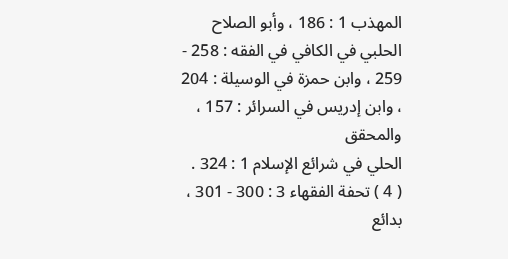المهذب 1 : 186 ، وأبو الصلاح الحلبي في الكافي في الفقه : 258 -
259 ، وابن حمزة في الوسيلة : 204 ، وابن إدريس في السرائر : 157 ، والمحقق
الحلي في شرائع الإسلام 1 : 324 .
( 4 ) تحفة الفقهاء 3 : 300 - 301 ، بدائع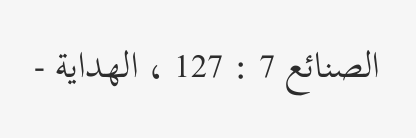الصنائع 7 : 127 ، الهداية -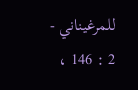للمرغيناني -
2 : 146 ،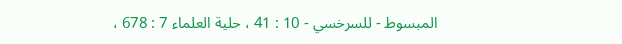المبسوط - للسرخسي - 10 : 41 ، حلية العلماء 7 : 678 ،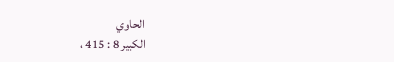الحاوي
الكبير 8 : 415 ،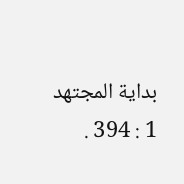بداية المجتهد 1 : 394 .